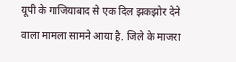यूपी के गाजियाबाद से एक दिल झकझोर देने वाला मामला सामने आया है. जिले के माजरा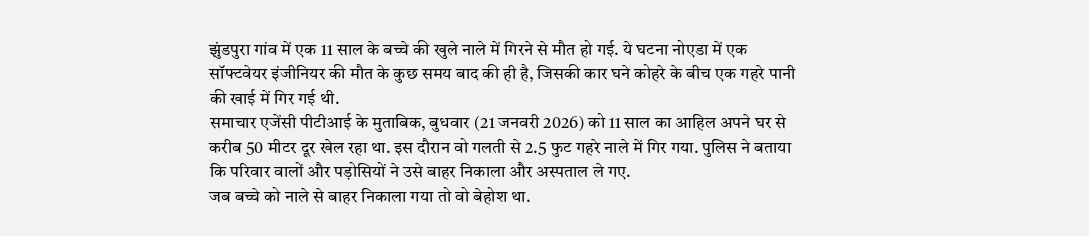झुंडपुरा गांव में एक 11 साल के बच्चे की खुले नाले में गिरने से मौत हो गई. ये घटना नोएडा में एक सॉफ्टवेयर इंजीनियर की मौत के कुछ समय बाद की ही है, जिसकी कार घने कोहरे के बीच एक गहरे पानी की खाई में गिर गई थी.
समाचार एजेंसी पीटीआई के मुताबिक, बुधवार (21 जनवरी 2026) को 11 साल का आहिल अपने घर से करीब 50 मीटर दूर खेल रहा था. इस दौरान वो गलती से 2.5 फुट गहरे नाले में गिर गया. पुलिस ने बताया कि परिवार वालों और पड़ोसियों ने उसे बाहर निकाला और अस्पताल ले गए.
जब बच्चे को नाले से बाहर निकाला गया तो वो बेहोश था.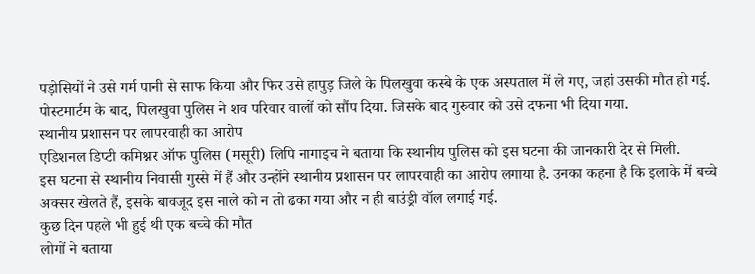पड़ोसियों ने उसे गर्म पानी से साफ किया और फिर उसे हापुड़ जिले के पिलखुवा कस्बे के एक अस्पताल में ले गए, जहां उसकी मौत हो गई. पोस्टमार्टम के बाद, पिलखुवा पुलिस ने शव परिवार वालों को सौंप दिया. जिसके बाद गुरुवार को उसे दफना भी दिया गया.
स्थानीय प्रशासन पर लापरवाही का आरोप
एडिशनल डिप्टी कमिश्नर ऑफ पुलिस (मसूरी) लिपि नागाइच ने बताया कि स्थानीय पुलिस को इस घटना की जानकारी देर से मिली.
इस घटना से स्थानीय निवासी गुस्से में हैं और उन्होंने स्थानीय प्रशासन पर लापरवाही का आरोप लगाया है. उनका कहना है कि इलाके में बच्चे अक्सर खेलते हैं, इसके बावजूद इस नाले को न तो ढका गया और न ही बाउंड्री वॉल लगाई गई.
कुछ दिन पहले भी हुई थी एक बच्चे की मौत
लोगों ने बताया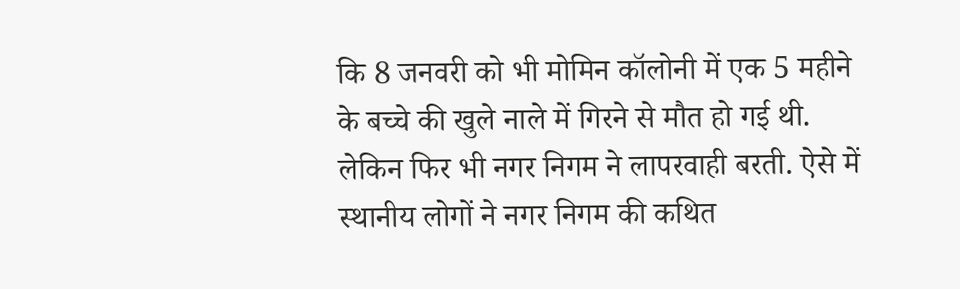कि 8 जनवरी को भी मोमिन कॉलोनी में एक 5 महीने के बच्चे की खुले नाले में गिरने से मौत हो गई थी. लेकिन फिर भी नगर निगम ने लापरवाही बरती. ऐसे में स्थानीय लोगों ने नगर निगम की कथित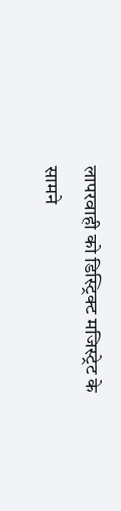लापरवाही को डिस्ट्रिक्ट मजिस्ट्रेट के सामने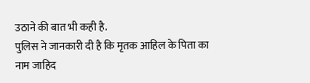उठाने की बात भी कही है.
पुलिस ने जानकारी दी है कि मृतक आहिल के पिता का नाम जाहिद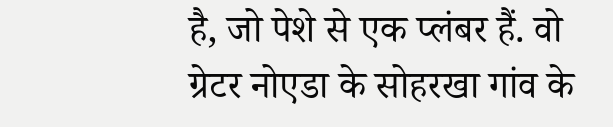है, जो पेशे से एक प्लंबर हैं. वो ग्रेटर नोएडा के सोहरखा गांव के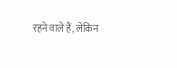रहने वाले हैं, लेकिन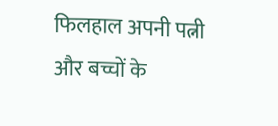फिलहाल अपनी पत्नी और बच्चों के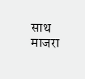साथ माजरा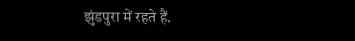झुंडपुरा में रहते हैं.